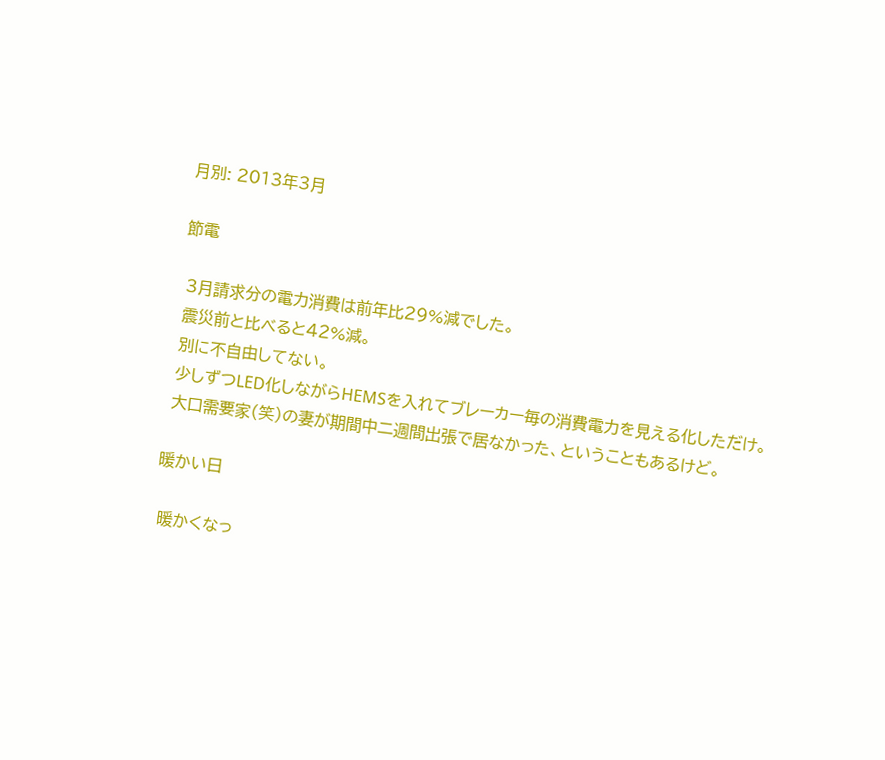月別: 2013年3月

節電

 3月請求分の電力消費は前年比29%減でした。
 震災前と比べると42%減。
 別に不自由してない。
 少しずつLED化しながらHEMSを入れてブレーカー毎の消費電力を見える化しただけ。
 大口需要家(笑)の妻が期間中二週間出張で居なかった、ということもあるけど。

暖かい日

 暖かくなっ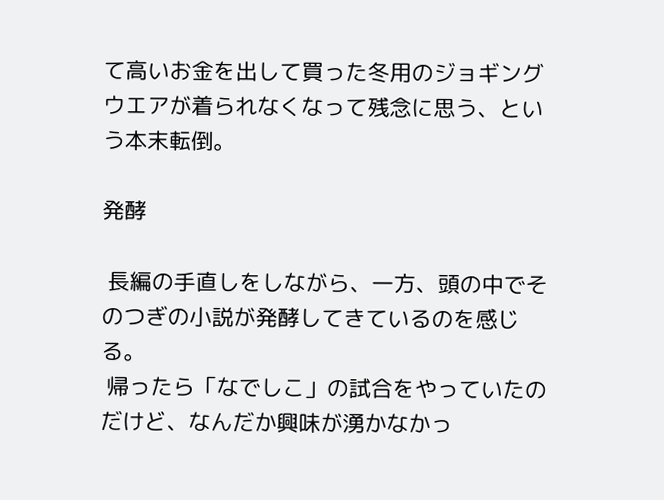て高いお金を出して買った冬用のジョギングウエアが着られなくなって残念に思う、という本末転倒。

発酵

 長編の手直しをしながら、一方、頭の中でそのつぎの小説が発酵してきているのを感じる。
 帰ったら「なでしこ」の試合をやっていたのだけど、なんだか興味が湧かなかっ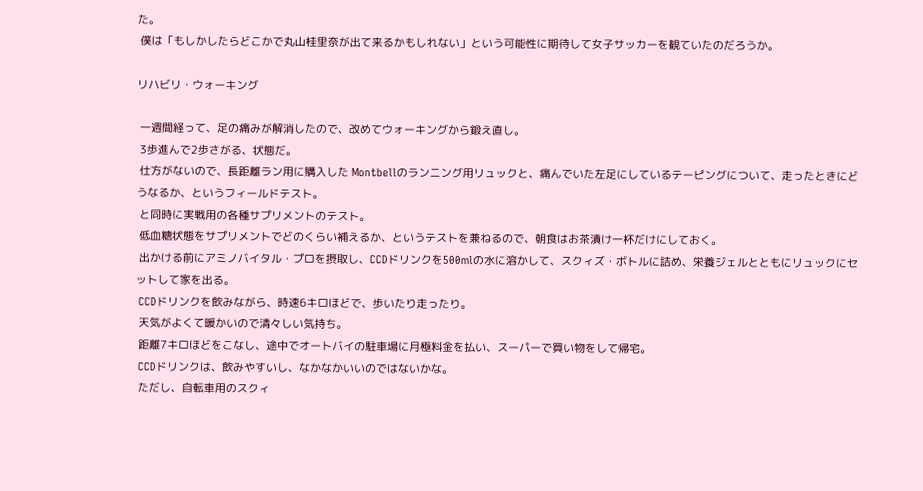た。
 僕は「もしかしたらどこかで丸山桂里奈が出て来るかもしれない」という可能性に期待して女子サッカーを観ていたのだろうか。

リハビリ・ウォーキング

 一週間経って、足の痛みが解消したので、改めてウォーキングから鍛え直し。
 3歩進んで2歩さがる、状態だ。
 仕方がないので、長距離ラン用に購入した Montbellのランニング用リュックと、痛んでいた左足にしているテーピングについて、走ったときにどうなるか、というフィールドテスト。
 と同時に実戦用の各種サプリメントのテスト。
 低血糖状態をサプリメントでどのくらい補えるか、というテストを兼ねるので、朝食はお茶漬け一杯だけにしておく。
 出かける前にアミノバイタル・プロを摂取し、CCDドリンクを500mlの水に溶かして、スクィズ・ボトルに詰め、栄養ジェルとともにリュックにセットして家を出る。
 CCDドリンクを飲みながら、時速6キロほどで、歩いたり走ったり。
 天気がよくて暖かいので清々しい気持ち。
 距離7キロほどをこなし、途中でオートバイの駐車場に月極料金を払い、スーパーで買い物をして帰宅。
 CCDドリンクは、飲みやすいし、なかなかいいのではないかな。
 ただし、自転車用のスクィ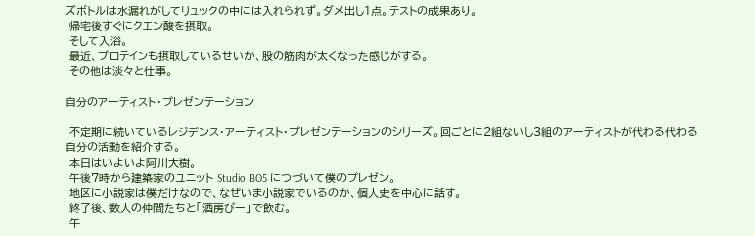ズボトルは水漏れがしてリュックの中には入れられず。ダメ出し1点。テストの成果あり。
 帰宅後すぐにクエン酸を摂取。
 そして入浴。
 最近、プロテインも摂取しているせいか、股の筋肉が太くなった感じがする。
 その他は淡々と仕事。

自分のアーティスト・プレゼンテーション

 不定期に続いているレジデンス・アーティスト・プレゼンテーションのシリーズ。回ごとに2組ないし3組のアーティストが代わる代わる自分の活動を紹介する。
 本日はいよいよ阿川大樹。
 午後7時から建築家のユニット Studio BO5 につづいて僕のプレゼン。
 地区に小説家は僕だけなので、なぜいま小説家でいるのか、個人史を中心に話す。
 終了後、数人の仲間たちと「酒房ぴー」で飲む。
 午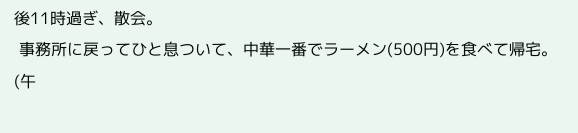後11時過ぎ、散会。
 事務所に戻ってひと息ついて、中華一番でラーメン(500円)を食べて帰宅。(午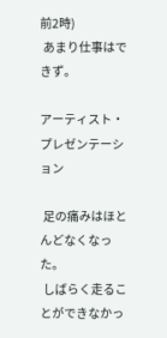前2時)
 あまり仕事はできず。

アーティスト・プレゼンテーション

 足の痛みはほとんどなくなった。
 しばらく走ることができなかっ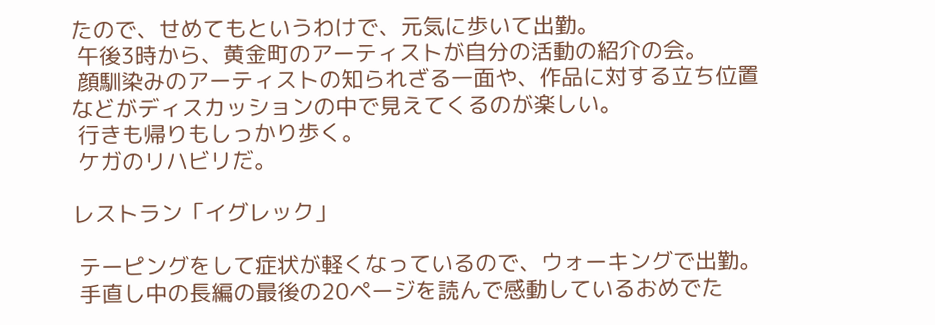たので、せめてもというわけで、元気に歩いて出勤。
 午後3時から、黄金町のアーティストが自分の活動の紹介の会。
 顔馴染みのアーティストの知られざる一面や、作品に対する立ち位置などがディスカッションの中で見えてくるのが楽しい。
 行きも帰りもしっかり歩く。
 ケガのリハビリだ。

レストラン「イグレック」

 テーピングをして症状が軽くなっているので、ウォーキングで出勤。
 手直し中の長編の最後の20ページを読んで感動しているおめでた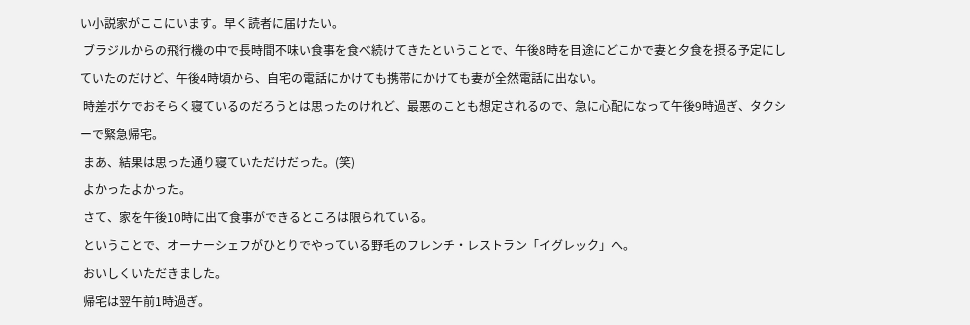い小説家がここにいます。早く読者に届けたい。
 ブラジルからの飛行機の中で長時間不味い食事を食べ続けてきたということで、午後8時を目途にどこかで妻と夕食を摂る予定にしていたのだけど、午後4時頃から、自宅の電話にかけても携帯にかけても妻が全然電話に出ない。
 時差ボケでおそらく寝ているのだろうとは思ったのけれど、最悪のことも想定されるので、急に心配になって午後9時過ぎ、タクシーで緊急帰宅。
 まあ、結果は思った通り寝ていただけだった。(笑)
 よかったよかった。
 さて、家を午後10時に出て食事ができるところは限られている。
 ということで、オーナーシェフがひとりでやっている野毛のフレンチ・レストラン「イグレック」へ。
 おいしくいただきました。
 帰宅は翌午前1時過ぎ。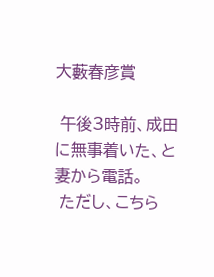大藪春彦賞

 午後3時前、成田に無事着いた、と妻から電話。
 ただし、こちら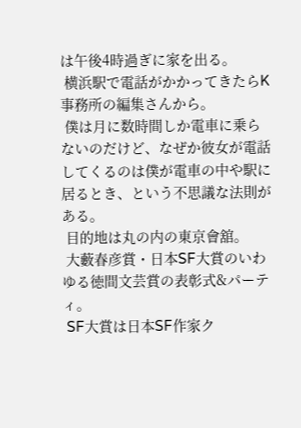は午後4時過ぎに家を出る。
 横浜駅で電話がかかってきたらK事務所の編集さんから。
 僕は月に数時間しか電車に乗らないのだけど、なぜか彼女が電話してくるのは僕が電車の中や駅に居るとき、という不思議な法則がある。
 目的地は丸の内の東京會舘。
 大藪春彦賞・日本SF大賞のいわゆる徳間文芸賞の表彰式&パーティ。
 SF大賞は日本SF作家ク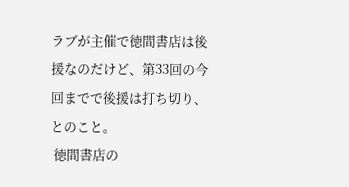ラブが主催で徳間書店は後援なのだけど、第33回の今回までで後援は打ち切り、とのこと。
 徳間書店の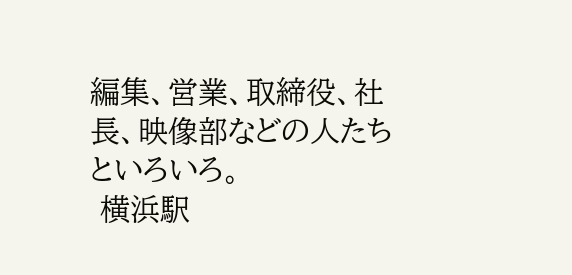編集、営業、取締役、社長、映像部などの人たちといろいろ。
 横浜駅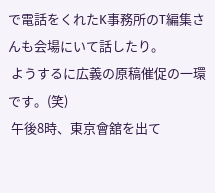で電話をくれたK事務所のT編集さんも会場にいて話したり。
 ようするに広義の原稿催促の一環です。(笑)
 午後8時、東京會舘を出て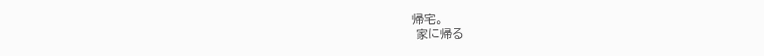帰宅。
 家に帰る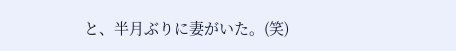と、半月ぶりに妻がいた。(笑)